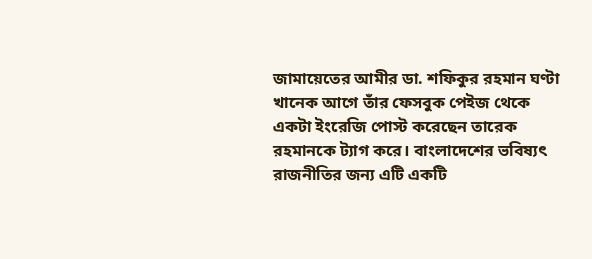জামায়েতের আমীর ডা. শফিকুর রহমান ঘণ্টা খানেক আগে তাঁর ফেসবুক পেইজ থেকে একটা ইংরেজি পোস্ট করেছেন তারেক রহমানকে ট্যাগ করে। বাংলাদেশের ভবিষ্যৎ রাজনীতির জন্য এটি একটি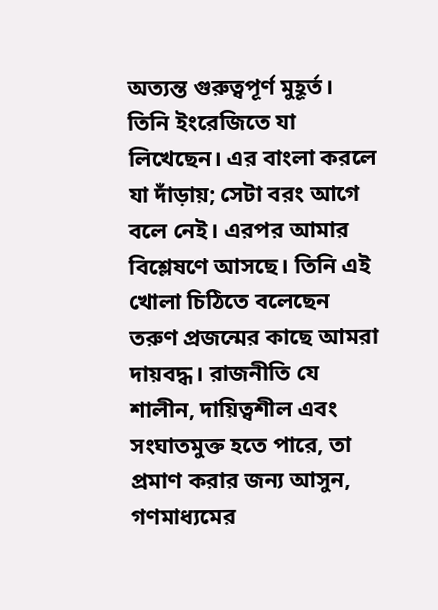অত্যন্ত গুরুত্বপূর্ণ মুহূর্ত।
তিনি ইংরেজিতে যা লিখেছেন। এর বাংলা করলে যা দাঁড়ায়; সেটা বরং আগে বলে নেই। এরপর আমার বিশ্লেষণে আসছে। তিনি এই খোলা চিঠিতে বলেছেন
তরুণ প্রজন্মের কাছে আমরা দায়বদ্ধ। রাজনীতি যে শালীন, দায়িত্বশীল এবং সংঘাতমুক্ত হতে পারে, তা প্রমাণ করার জন্য আসুন, গণমাধ্যমের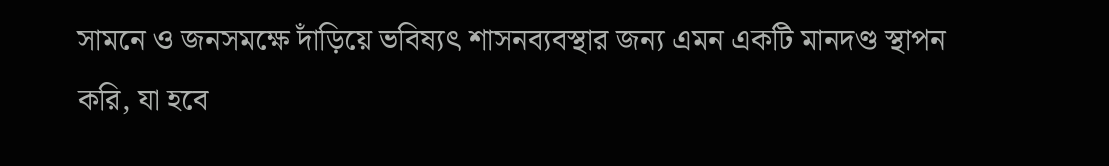সামনে ও জনসমক্ষে দাঁড়িয়ে ভবিষ্যৎ শাসনব্যবস্থার জন্য এমন একটি মানদণ্ড স্থাপন করি, যা হবে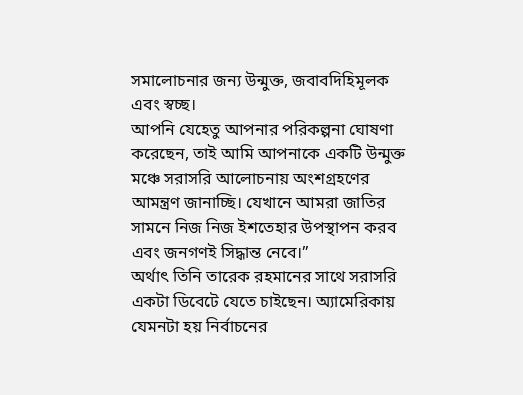সমালোচনার জন্য উন্মুক্ত, জবাবদিহিমূলক এবং স্বচ্ছ।
আপনি যেহেতু আপনার পরিকল্পনা ঘোষণা করেছেন, তাই আমি আপনাকে একটি উন্মুক্ত মঞ্চে সরাসরি আলোচনায় অংশগ্রহণের আমন্ত্রণ জানাচ্ছি। যেখানে আমরা জাতির সামনে নিজ নিজ ইশতেহার উপস্থাপন করব এবং জনগণই সিদ্ধান্ত নেবে।”
অর্থাৎ তিনি তারেক রহমানের সাথে সরাসরি একটা ডিবেটে যেতে চাইছেন। অ্যামেরিকায় যেমনটা হয় নির্বাচনের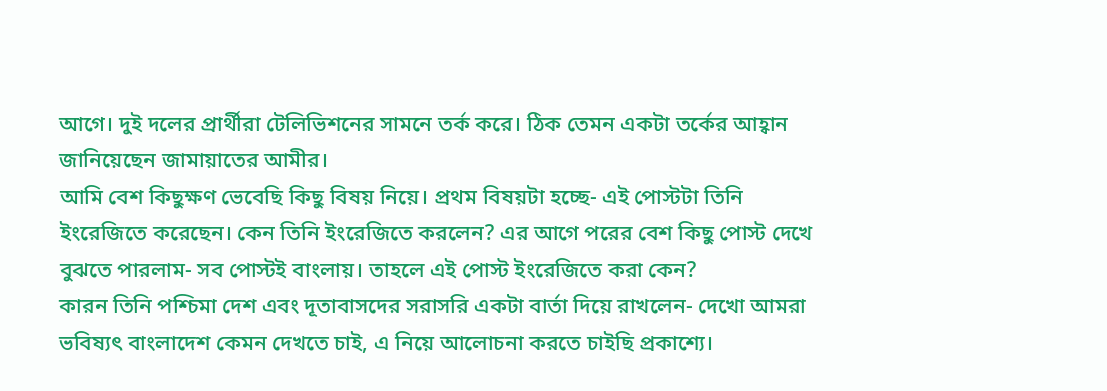আগে। দুই দলের প্রার্থীরা টেলিভিশনের সামনে তর্ক করে। ঠিক তেমন একটা তর্কের আহ্বান জানিয়েছেন জামায়াতের আমীর।
আমি বেশ কিছুক্ষণ ভেবেছি কিছু বিষয় নিয়ে। প্রথম বিষয়টা হচ্ছে- এই পোস্টটা তিনি ইংরেজিতে করেছেন। কেন তিনি ইংরেজিতে করলেন? এর আগে পরের বেশ কিছু পোস্ট দেখে বুঝতে পারলাম- সব পোস্টই বাংলায়। তাহলে এই পোস্ট ইংরেজিতে করা কেন?
কারন তিনি পশ্চিমা দেশ এবং দূতাবাসদের সরাসরি একটা বার্তা দিয়ে রাখলেন- দেখো আমরা ভবিষ্যৎ বাংলাদেশ কেমন দেখতে চাই, এ নিয়ে আলোচনা করতে চাইছি প্রকাশ্যে।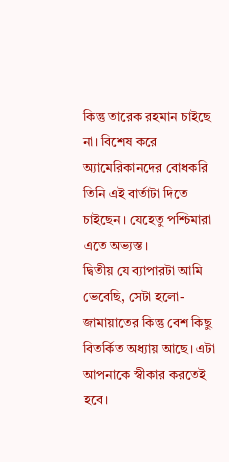কিন্তু তারেক রহমান চাইছে না। বিশেষ করে অ্যামেরিকানদের বোধকরি তিনি এই বার্তাটা দিতে চাইছেন। যেহেতু পশ্চিমারা এতে অভ্যস্ত।
দ্বিতীয় যে ব্যাপারটা আমি ভেবেছি, সেটা হলো- জামায়াতের কিন্তু বেশ কিছু বিতর্কিত অধ্যায় আছে। এটা আপনাকে স্বীকার করতেই হবে।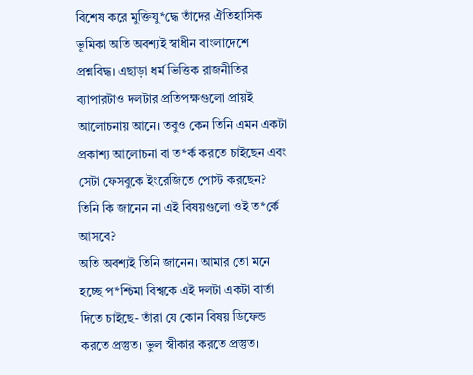বিশেষ করে মুক্তিযু*দ্ধে তাঁদের ঐতিহাসিক ভূমিকা অতি অবশ্যই স্বাধীন বাংলাদেশে প্রশ্নবিদ্ধ। এছাড়া ধর্ম ভিত্তিক রাজনীতির ব্যাপারটাও দলটার প্রতিপক্ষগুলো প্রায়ই আলোচনায় আনে। তবুও কেন তিনি এমন একটা প্রকাশ্য আলোচনা বা ত*র্ক করতে চাইছেন এবং সেটা ফেসবুকে ইংরেজিতে পোস্ট করছেন? তিনি কি জানেন না এই বিষয়গুলো ওই ত*র্কে আসবে?
অতি অবশ্যই তিনি জানেন। আমার তো মনে হচ্ছে প*শ্চিমা বিশ্বকে এই দলটা একটা বার্তা দিতে চাইছে- তাঁরা যে কোন বিষয় ডিফেন্ড করতে প্রস্তুত। ভুল স্বীকার করতে প্রস্তুত।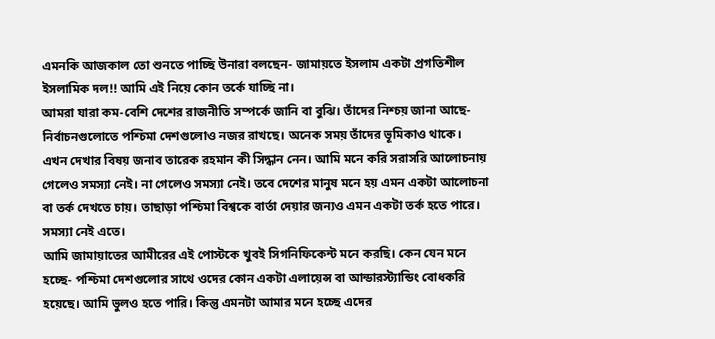এমনকি আজকাল তো শুনতে পাচ্ছি উনারা বলছেন- জামায়তে ইসলাম একটা প্রগতিশীল ইসলামিক দল!! আমি এই নিয়ে কোন তর্কে যাচ্ছি না।
আমরা যারা কম-বেশি দেশের রাজনীতি সম্পর্কে জানি বা বুঝি। তাঁদের নিশ্চয় জানা আছে- নির্বাচনগুলোতে পশ্চিমা দেশগুলোও নজর রাখছে। অনেক সময় তাঁদের ভূমিকাও থাকে।
এখন দেখার বিষয় জনাব তারেক রহমান কী সিদ্ধান নেন। আমি মনে করি সরাসরি আলোচনায় গেলেও সমস্যা নেই। না গেলেও সমস্যা নেই। তবে দেশের মানুষ মনে হয় এমন একটা আলোচনা বা তর্ক দেখতে চায়। তাছাড়া পশ্চিমা বিশ্বকে বার্তা দেয়ার জন্যও এমন একটা তর্ক হতে পারে। সমস্যা নেই এতে।
আমি জামায়াতের আমীরের এই পোস্টকে খুবই সিগনিফিকেন্ট মনে করছি। কেন যেন মনে হচ্ছে- পশ্চিমা দেশগুলোর সাথে ওদের কোন একটা এলায়েন্স বা আন্ডারস্ট্যান্ডিং বোধকরি হয়েছে। আমি ভুলও হতে পারি। কিন্তু এমনটা আমার মনে হচ্ছে এদের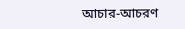আচার-আচরণ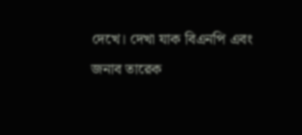দেখে। দেখা যাক বিএনপি এবং জনাব তারেক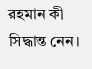রহমান কী সিদ্ধান্ত নেন।